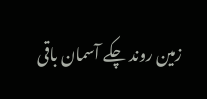زمین روند چکے آسمان باقی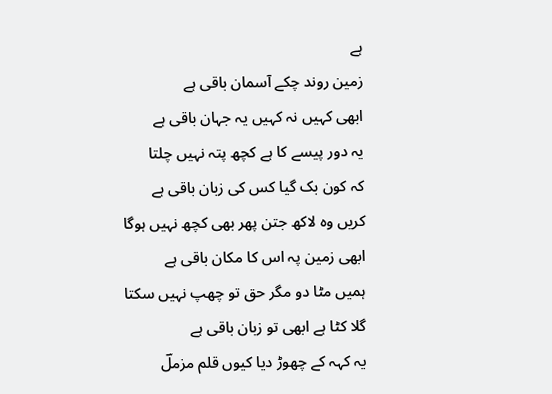ہے
زمین روند چکے آسمان باقی ہے
ابھی کہیں نہ کہیں یہ جہان باقی ہے
یہ دور پیسے کا ہے کچھ پتہ نہیں چلتا
کہ کون بک گیا کس کی زبان باقی ہے
کریں وہ لاکھ جتن پھر بھی کچھ نہیں ہوگا
ابھی زمین پہ اس کا مکان باقی ہے
ہمیں مٹا دو مگر حق تو چھپ نہیں سکتا
گلا کٹا ہے ابھی تو زبان باقی ہے
یہ کہہ کے چھوڑ دیا کیوں قلم مزملؔ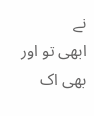نے
ابھی تو اور بھی اک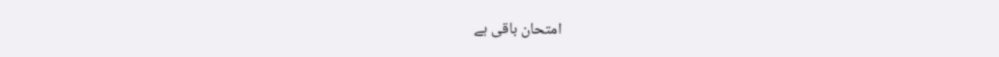امتحان باقی ہے